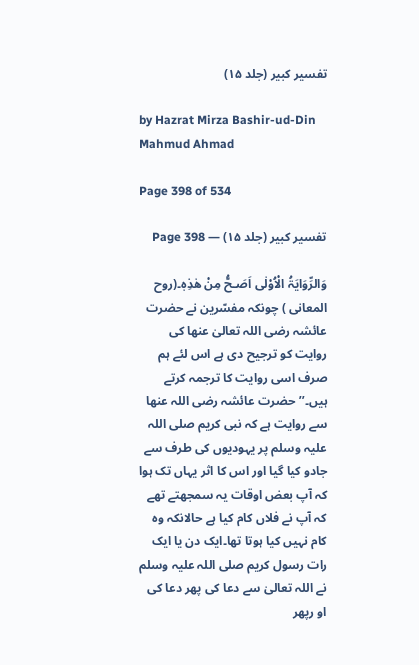تفسیر کبیر (جلد ۱۵)

by Hazrat Mirza Bashir-ud-Din Mahmud Ahmad

Page 398 of 534

تفسیر کبیر (جلد ۱۵) — Page 398

وَالرِّوَایَۃُ الْاُوْلٰی اَصَـحُّ مِنْ ھٰذِہٖ۔(روح المعانی ) چونکہ مفسّرین نے حضرت عائشہ رضی اللہ تعالیٰ عنھا کی روایت کو ترجیح دی ہے اس لئے ہم صرف اسی روایت کا ترجمہ کرتے ہیں۔’’حضرت عائشہ رضی اللہ عنھا سے روایت ہے کہ نبی کریم صلی اللہ علیہ وسلم پر یہودیوں کی طرف سے جادو کیا گیا اور اس کا اثر یہاں تک ہوا کہ آپ بعض اوقات یہ سمجھتے تھے کہ آپ نے فلاں کام کیا ہے حالانکہ وہ کام نہیں کیا ہوتا تھا۔ایک دن یا ایک رات رسول کریم صلی اللہ علیہ وسلم نے اللہ تعالیٰ سے دعا کی پھر دعا کی او رپھر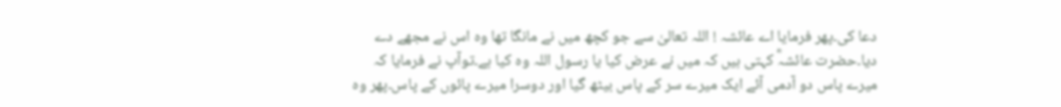دعا کی۔پھر فرمایا اے عائشہ ! اللہ تعالیٰ سے جو کچھ میں نے مانگا تھا وہ اس نے مجھے دے دیا۔حضرت عائشہؓ کہتی ہیں کہ میں نے عرض کیا یا رسول اللہ وہ کیا ہے۔توآپ نے فرمایا کہ میرے پاس دو آدمی آئے ایک میرے سر کے پاس بیٹھ گیا اور دوسرا میرے پائوں کے پاس۔پھر وہ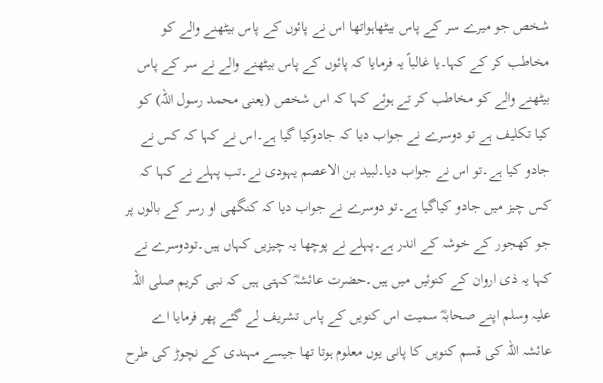شخص جو میرے سر کے پاس بیٹھاہواتھا اس نے پائوں کے پاس بیٹھنے والے کو مخاطب کر کے کہا۔یا غالباً یہ فرمایا کہ پائوں کے پاس بیٹھنے والے نے سر کے پاس بیٹھنے والے کو مخاطب کر تے ہوئے کہا کہ اس شخص (یعنی محمد رسول اللہ) کو کیا تکلیف ہے تو دوسرے نے جواب دیا کہ جادوکیا گیا ہے۔اس نے کہا کہ کس نے جادو کیا ہے۔تو اس نے جواب دیا۔لبید بن الاعصم یہودی نے۔تب پہلے نے کہا کہ کس چیز میں جادو کیاگیا ہے۔تو دوسرے نے جواب دیا کہ کنگھی او رسر کے بالوں پر جو کھجور کے خوشہ کے اندر ہے۔پہلے نے پوچھا یہ چیزیں کہاں ہیں۔تودوسرے نے کہا یہ ذی اروان کے کنوئیں میں ہیں۔حضرت عائشہؓ کہتی ہیں کہ نبی کریم صلی اللہ علیہ وسلم اپنے صحابہؓ سمیت اس کنویں کے پاس تشریف لے گئے پھر فرمایا اے عائشہ اللہ کی قسم کنویں کا پانی یوں معلوم ہوتا تھا جیسے مہندی کے نچوڑ کی طرح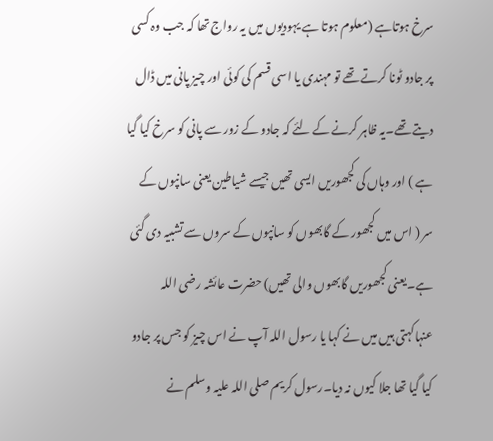سرخ ہوتاہے (معلوم ہوتا ہے یہودیوں میں یہ رواج تھا کہ جب وہ کسی پر جادو ٹونا کرتے تھے تو مہندی یا اسی قسم کی کوئی اور چیز پانی میں ڈال دیتے تھے۔یہ ظاہر کرنے کے لئے کہ جادو کے زور سے پانی کو سرخ کیا گیا ہے ) اور وہاں کی کجھوریں ایسی تھیں جیسے شیاطین یعنی سانپوں کے سر ( اس میں کجھور کے گابھوں کو سانپوں کے سروں سے تشبیہ دی گئی ہے۔یعنی کجھوریں گابھوں والی تھیں) حضرت عائشہ رضی اللہ عنہاکہتی ہیں میں نے کہا یا رسول اللہ آپ نے اس چیز کو جس پر جادو کیا گیا تھا جلا کیوں نہ دیا۔رسول کریم صلی اللہ علیہ وسلم نے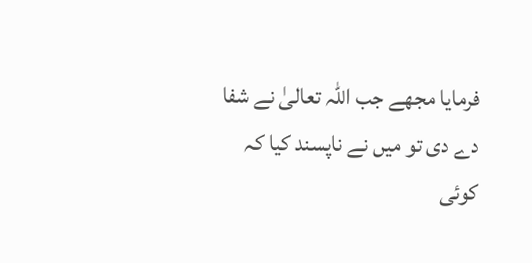فرمایا مجھے جب اللہ تعالیٰ نے شفا دے دی تو میں نے ناپسند کیا کہ کوئی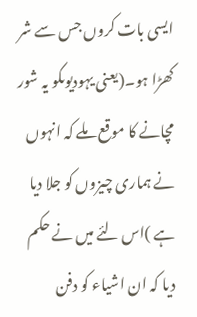ایسی بات کروں جس سے شر کھڑا ہو۔(یعنی یہودیوںکو یہ شور مچانے کا موقع ملے کہ انہوں نے ہماری چیزوں کو جلا دیا ہے )اس لئے میں نے حکم دیا کہ ان اشیاء کو دفن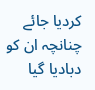کردیا جائے چنانچہ ان کو دبادیا گیا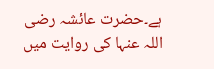ہے۔حضرت عائشہ رضی اللہ عنہا کی روایت میں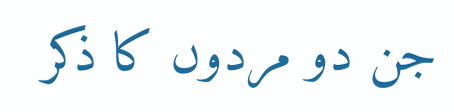جن دو مردوں کا ذکر